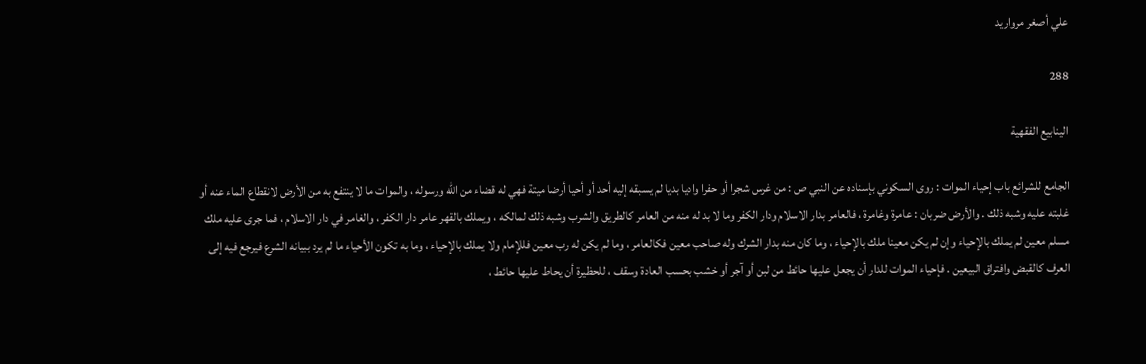علي أصغر مرواريد

288

الينابيع الفقهية

الجامع للشرائع باب إحياء الموات : روى السكوني بإسناده عن النبي ص : من غرس شجرا أو حفرا واديا بديا لم يسبقه إليه أحد أو أحيا أرضا ميتة فهي له قضاء من الله ورسوله ، والموات ما لا ينتفع به من الأرض لانقطاع الماء عنه أو غلبته عليه وشبه ذلك . والأرض ضربان : عامرة وغامرة ، فالعامر بدار الاسلام ودار الكفر وما لا بد له منه من العامر كالطريق والشرب وشبه ذلك لمالكه ، ويملك بالقهر عامر دار الكفر ، والغامر في دار الاسلام ، فما جرى عليه ملك مسلم معين لم يملك بالإحياء وإن لم يكن معينا ملك بالإحياء ، وما كان منه بدار الشرك وله صاحب معين فكالعامر ، وما لم يكن له رب معين فللإمام ولا يملك بالإحياء ، وما به تكون الأحياء ما لم يرد ببيانه الشرع فيرجع فيه إلى العرف كالقبض وافتراق البيعين . فإحياء الموات للدار أن يجعل عليها حائط من لبن أو آجر أو خشب بحسب العادة وسقف ، للحظيرة أن يحاط عليها حائط ،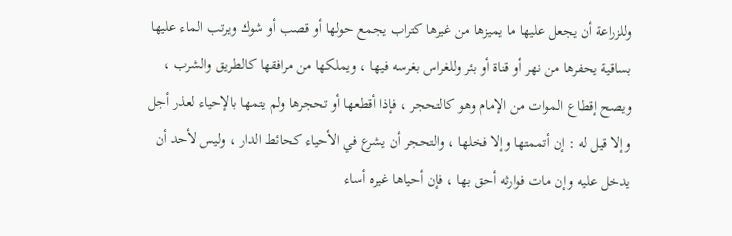وللزراعة أن يجعل عليها ما يميزها من غيرها كتراب يجمع حولها أو قصب أو شوك ويرتب الماء عليها بساقية يحفرها من نهر أو قناة أو بئر وللغراس بغرسه فيها ، ويملكها من مرافقها كالطريق والشرب ، ويصح إقطاع الموات من الإمام وهو كالتحجر ، فإذا أقطعها أو تحجرها ولم يتمها بالإحياء لعذر أجل وإلا قيل له : إن أتممتها وإلا فخلها ، والتحجر أن يشرع في الأحياء كحائط الدار ، وليس لأحد أن يدخل عليه وإن مات فوارثه أحق بها ، فإن أحياها غيره أساء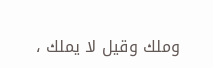وملك وقيل لا يملك ،